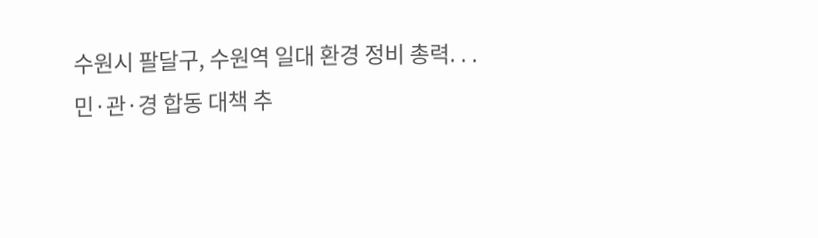수원시 팔달구, 수원역 일대 환경 정비 총력. . . 민·관·경 합동 대책 추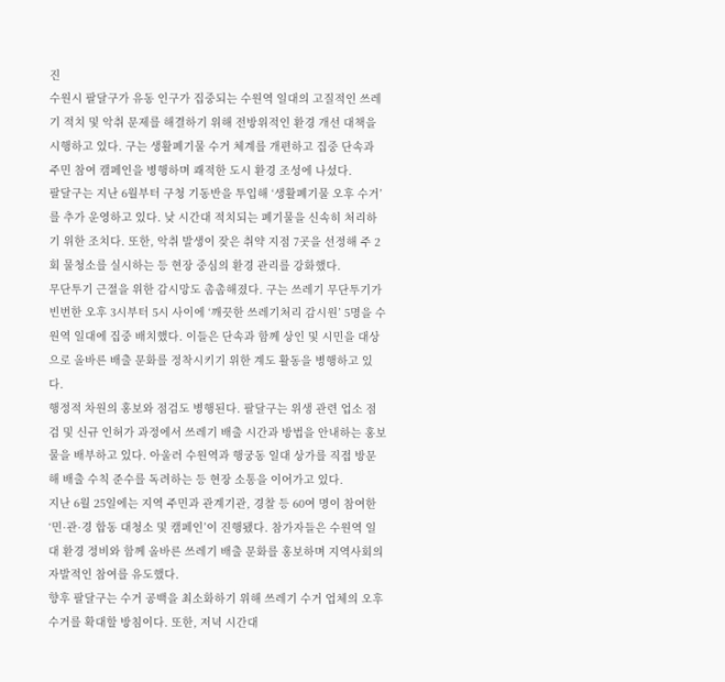진
수원시 팔달구가 유동 인구가 집중되는 수원역 일대의 고질적인 쓰레기 적치 및 악취 문제를 해결하기 위해 전방위적인 환경 개선 대책을 시행하고 있다. 구는 생활폐기물 수거 체계를 개편하고 집중 단속과 주민 참여 캠페인을 병행하며 쾌적한 도시 환경 조성에 나섰다.
팔달구는 지난 6월부터 구청 기동반을 투입해 ‘생활폐기물 오후 수거’를 추가 운영하고 있다. 낮 시간대 적치되는 폐기물을 신속히 처리하기 위한 조치다. 또한, 악취 발생이 잦은 취약 지점 7곳을 선정해 주 2회 물청소를 실시하는 등 현장 중심의 환경 관리를 강화했다.
무단투기 근절을 위한 감시망도 촘촘해졌다. 구는 쓰레기 무단투기가 빈번한 오후 3시부터 5시 사이에 ‘깨끗한 쓰레기처리 감시원’ 5명을 수원역 일대에 집중 배치했다. 이들은 단속과 함께 상인 및 시민을 대상으로 올바른 배출 문화를 정착시키기 위한 계도 활동을 병행하고 있다.
행정적 차원의 홍보와 점검도 병행된다. 팔달구는 위생 관련 업소 점검 및 신규 인허가 과정에서 쓰레기 배출 시간과 방법을 안내하는 홍보물을 배부하고 있다. 아울러 수원역과 행궁동 일대 상가를 직접 방문해 배출 수칙 준수를 독려하는 등 현장 소통을 이어가고 있다.
지난 6월 25일에는 지역 주민과 관계기관, 경찰 등 60여 명이 참여한 ‘민·관·경 합동 대청소 및 캠페인’이 진행됐다. 참가자들은 수원역 일대 환경 정비와 함께 올바른 쓰레기 배출 문화를 홍보하며 지역사회의 자발적인 참여를 유도했다.
향후 팔달구는 수거 공백을 최소화하기 위해 쓰레기 수거 업체의 오후 수거를 확대할 방침이다. 또한, 저녁 시간대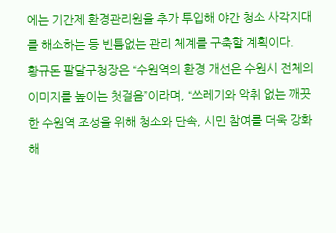에는 기간제 환경관리원을 추가 투입해 야간 청소 사각지대를 해소하는 등 빈틈없는 관리 체계를 구축할 계획이다.
황규돈 팔달구청장은 “수원역의 환경 개선은 수원시 전체의 이미지를 높이는 첫걸음”이라며, “쓰레기와 악취 없는 깨끗한 수원역 조성을 위해 청소와 단속, 시민 참여를 더욱 강화해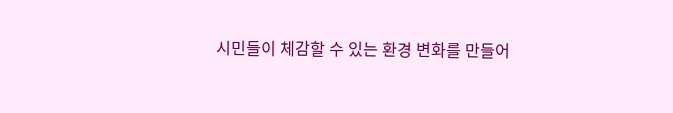시민들이 체감할 수 있는 환경 변화를 만들어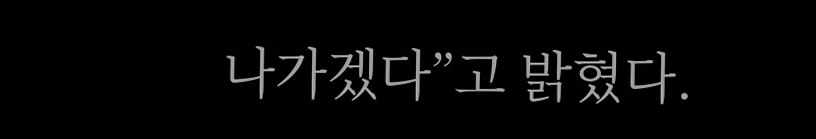나가겠다”고 밝혔다.